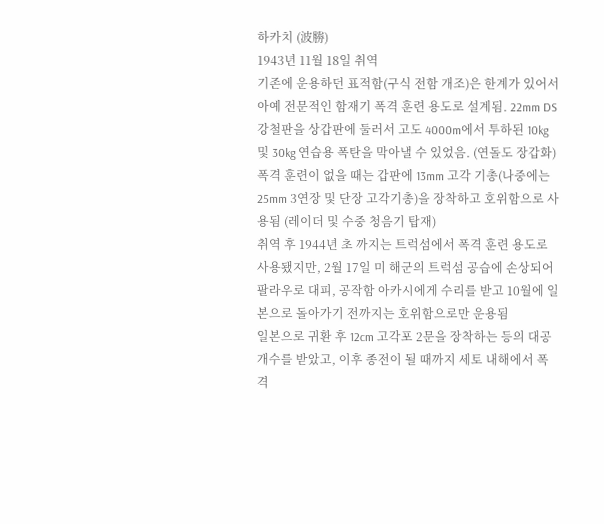하카치 (波勝)
1943년 11월 18일 취역
기존에 운용하던 표적함(구식 전함 개조)은 한계가 있어서 아예 전문적인 함재기 폭격 훈련 용도로 설계됨. 22mm DS 강철판을 상갑판에 둘러서 고도 4000m에서 투하된 10kg 및 30kg 연습용 폭탄을 막아낼 수 있었음. (연돌도 장갑화)
폭격 훈련이 없을 때는 갑판에 13mm 고각 기총(나중에는 25mm 3연장 및 단장 고각기총)을 장착하고 호위함으로 사용됨 (레이더 및 수중 청음기 탑재)
취역 후 1944년 초 까지는 트럭섬에서 폭격 훈련 용도로 사용됐지만, 2월 17일 미 해군의 트럭섬 공습에 손상되어 팔라우로 대피, 공작함 아카시에게 수리를 받고 10월에 일본으로 돌아가기 전까지는 호위함으로만 운용됨
일본으로 귀환 후 12cm 고각포 2문을 장착하는 등의 대공 개수를 받았고, 이후 종전이 될 때까지 세토 내해에서 폭격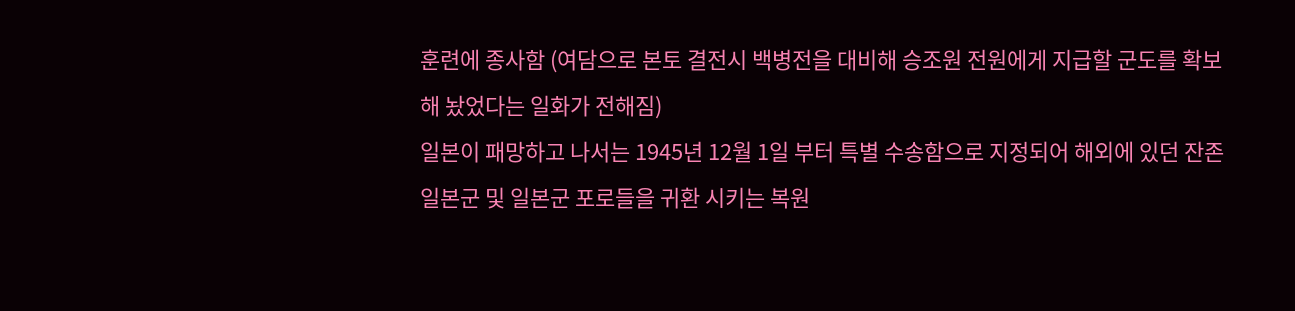훈련에 종사함 (여담으로 본토 결전시 백병전을 대비해 승조원 전원에게 지급할 군도를 확보해 놨었다는 일화가 전해짐)
일본이 패망하고 나서는 1945년 12월 1일 부터 특별 수송함으로 지정되어 해외에 있던 잔존 일본군 및 일본군 포로들을 귀환 시키는 복원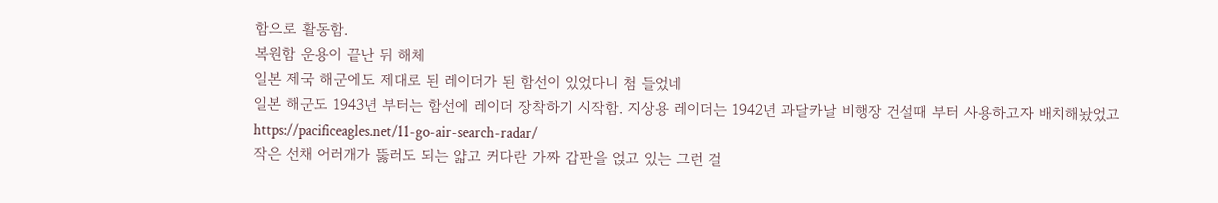함으로 활동함.
복원함 운용이 끝난 뒤 해체
일본 제국 해군에도 제대로 된 레이더가 된 함선이 있었다니 첨 들었네
일본 해군도 1943년 부터는 함선에 레이더 장착하기 시작함. 지상용 레이더는 1942년 과달카날 비행장 건설때 부터 사용하고자 배치해놨었고
https://pacificeagles.net/11-go-air-search-radar/
작은 선채 어러개가 뚫러도 되는 얇고 커다란 가짜 갑판을 얹고 있는 그런 걸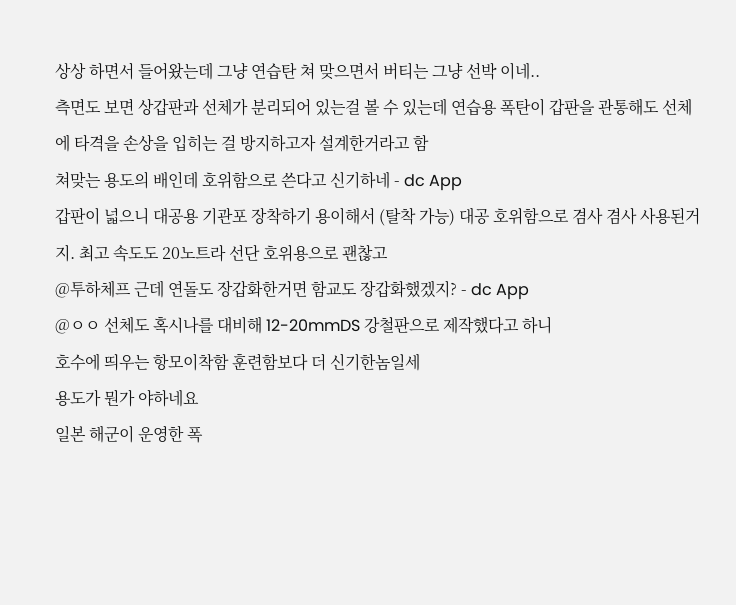상상 하면서 들어왔는데 그냥 연습탄 쳐 맞으면서 버티는 그냥 선박 이네..
측면도 보면 상갑판과 선체가 분리되어 있는걸 볼 수 있는데 연습용 폭탄이 갑판을 관통해도 선체에 타격을 손상을 입히는 걸 방지하고자 설계한거라고 함
쳐맞는 용도의 배인데 호위함으로 쓴다고 신기하네 - dc App
갑판이 넓으니 대공용 기관포 장착하기 용이해서 (탈착 가능) 대공 호위함으로 겸사 겸사 사용된거지. 최고 속도도 20노트라 선단 호위용으로 괜찮고
@투하체프 근데 연돌도 장갑화한거면 함교도 장갑화했겠지? - dc App
@ㅇㅇ 선체도 혹시나를 대비해 12-20mmDS 강철판으로 제작했다고 하니
호수에 띄우는 항모이착함 훈련함보다 더 신기한놈일세
용도가 뭔가 야하네요
일본 해군이 운영한 폭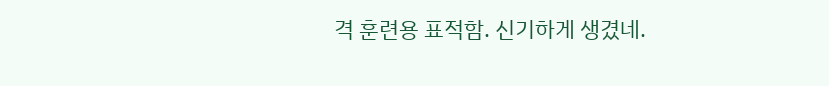격 훈련용 표적함. 신기하게 생겼네.